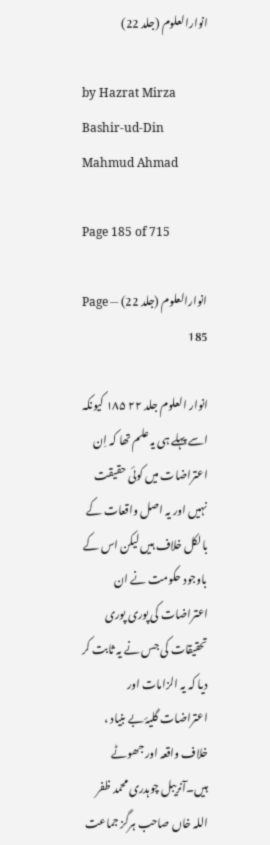انوارالعلوم (جلد 22)

by Hazrat Mirza Bashir-ud-Din Mahmud Ahmad

Page 185 of 715

انوارالعلوم (جلد 22) — Page 185

انوار العلوم جلد ۲۲ ۱۸۵ کیونکہ اسے پہلے ہی یہ علم تھا کہ اِن اعتراضات میں کوئی حقیقت نہیں اور یہ اصل واقعات کے بالکل خلاف ہیں لیکن اس کے باوجود حکومت نے ان اعتراضات کی پوری پوری تحقیقات کی جس نے یہ ثابت کر دیا کہ یہ الزامات اور اعتراضات گلیۂ بے بنیاد ، خلاف واقعہ اور جھوٹے ہیں۔آنریبل چوہدری محمد ظفر اللہ خاں صاحب ہرگز جماعت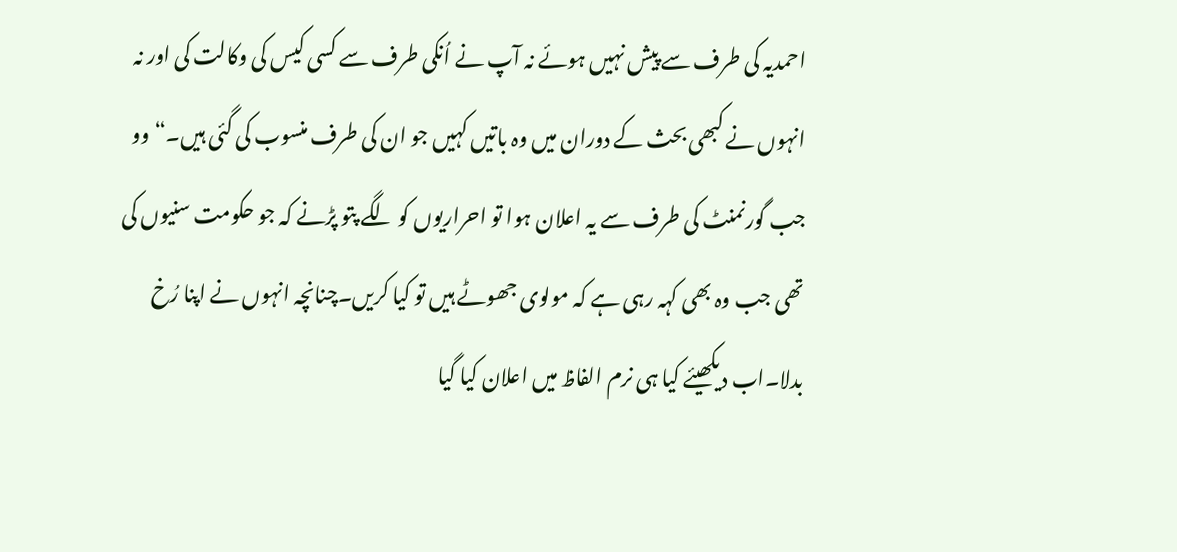احمدیہ کی طرف سے پیش نہیں ہوئے نہ آپ نے اُنکی طرف سے کسی کیس کی وکالت کی اور نہ انہوں نے کبھی بحث کے دوران میں وہ باتیں کہیں جو ان کی طرف منسوب کی گئی ہیں۔“ وو جب گورنمنٹ کی طرف سے یہ اعلان ہوا تو احراریوں کو لگے پتو پڑنے کہ جو حکومت سنیوں کی تھی جب وہ بھی کہہ رہی ہے کہ مولوی جھوٹے ہیں تو کیا کریں۔چنانچہ انہوں نے اپنا رُخ بدلا۔اب دیکھیئے کیا ہی نرم الفاظ میں اعلان کیا گیا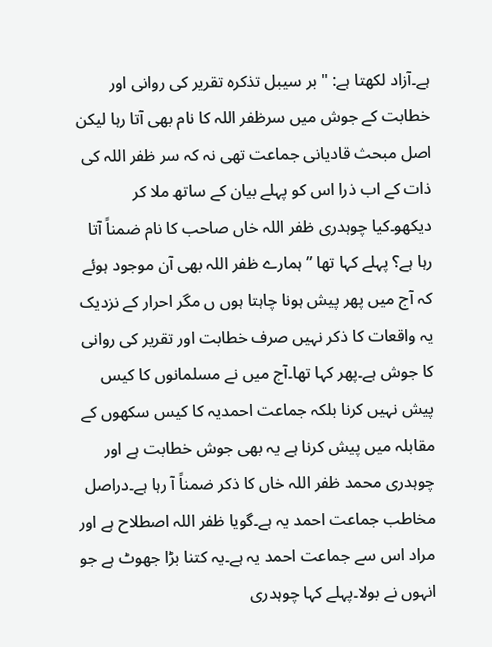ہے۔آزاد لکھتا ہے: " بر سیبل تذکرہ تقریر کی روانی اور خطابت کے جوش میں سرظفر اللہ کا نام بھی آتا رہا لیکن اصل مبحث قادیانی جماعت تھی نہ کہ سر ظفر اللہ کی ذات کے اب ذرا اس کو پہلے بیان کے ساتھ ملا کر دیکھو۔کیا چوہدری ظفر اللہ خاں صاحب کا نام ضمناً آتا رہا ہے؟ پہلے کہا تھا ” ہمارے ظفر اللہ بھی آن موجود ہوئے کہ آج میں پھر پیش ہونا چاہتا ہوں ں مگر احرار کے نزدیک یہ واقعات کا ذکر نہیں صرف خطابت اور تقریر کی روانی کا جوش ہے۔پھر کہا تھا۔آج میں نے مسلمانوں کا کیس پیش نہیں کرنا بلکہ جماعت احمدیہ کا کیس سکھوں کے مقابلہ میں پیش کرنا ہے یہ بھی جوش خطابت ہے اور چوہدری محمد ظفر اللہ خاں کا ذکر ضمناً آ رہا ہے۔دراصل مخاطب جماعت احمد یہ ہے۔گویا ظفر اللہ اصطلاح ہے اور مراد اس سے جماعت احمد یہ ہے۔یہ کتنا بڑا جھوٹ ہے جو انہوں نے بولا۔پہلے کہا چوہدری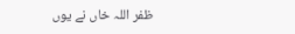ظفر اللہ خاں نے یوں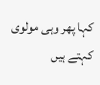کہا پھر وہی مولوی کہتے ہیں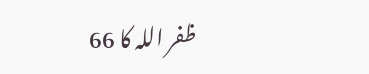ظفر اللہ کا 66